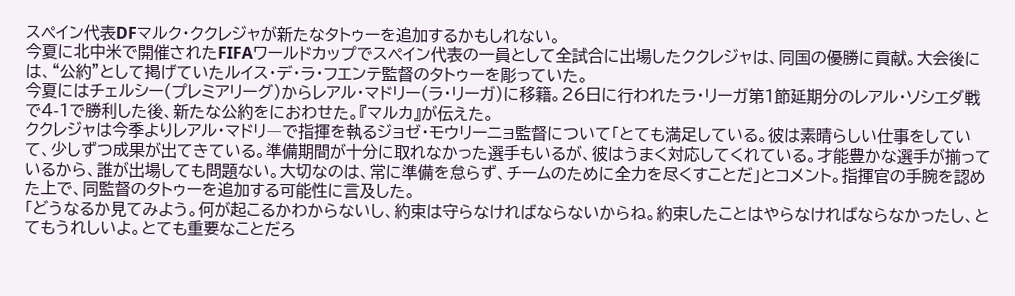スペイン代表DFマルク・ククレジャが新たなタトゥーを追加するかもしれない。
今夏に北中米で開催されたFIFAワールドカップでスペイン代表の一員として全試合に出場したククレジャは、同国の優勝に貢献。大会後には、“公約”として掲げていたルイス・デ・ラ・フエンテ監督のタトゥーを彫っていた。
今夏にはチェルシー(プレミアリーグ)からレアル・マドリー(ラ・リーガ)に移籍。26日に行われたラ・リーガ第1節延期分のレアル・ソシエダ戦で4-1で勝利した後、新たな公約をにおわせた。『マルカ』が伝えた。
ククレジャは今季よりレアル・マドリ―で指揮を執るジョゼ・モウリーニョ監督について「とても満足している。彼は素晴らしい仕事をしていて、少しずつ成果が出てきている。準備期間が十分に取れなかった選手もいるが、彼はうまく対応してくれている。才能豊かな選手が揃っているから、誰が出場しても問題ない。大切なのは、常に準備を怠らず、チームのために全力を尽くすことだ」とコメント。指揮官の手腕を認めた上で、同監督のタトゥーを追加する可能性に言及した。
「どうなるか見てみよう。何が起こるかわからないし、約束は守らなければならないからね。約束したことはやらなければならなかったし、とてもうれしいよ。とても重要なことだろ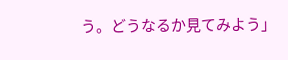う。どうなるか見てみよう」